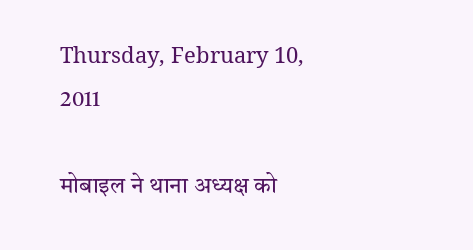Thursday, February 10, 2011

मोबाइल ने थाना अध्यक्ष को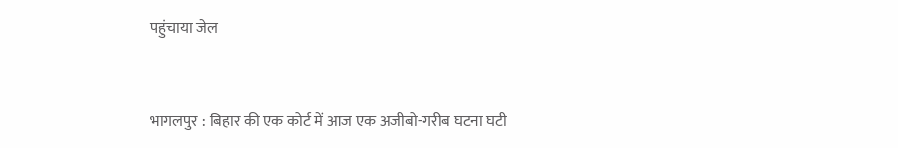पहुंचाया जेल


भागलपुर : बिहार की एक कोर्ट में आज एक अजीबो-गरीब घटना घटी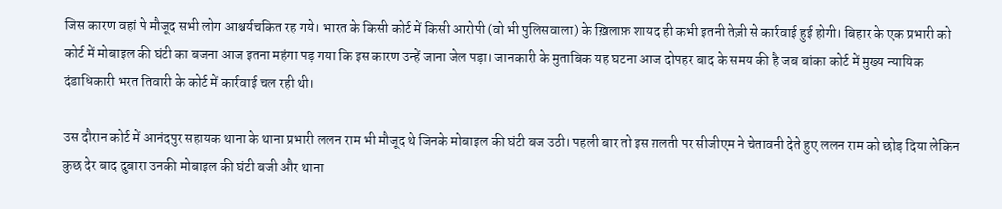जिस कारण वहां पे मौजूद सभी लोग आश्चर्यचकित रह गये। भारत के किसी कोर्ट में किसी आरोपी (वो भी पुलिसवाला) के ख़िलाफ़ शायद ही कभी इतनी तेज़ी से कार्रवाई हुई होगी। बिहार के एक प्रभारी को कोर्ट में मोबाइल की घंटी का बजना आज इतना महंगा पड़ गया कि इस कारण उन्हें जाना जेल पड़ा। जानकारी के मुताबिक यह घटना आज दोपहर बाद के समय की है जब बांका कोर्ट में मुख्य न्यायिक दंडाधिकारी भरत तिवारी के कोर्ट में कार्रवाई चल रही थी।

उस दौरान कोर्ट में आनंदपुर सहायक थाना के थाना प्रभारी ललन राम भी मौजूद थे जिनके मोबाइल की घंटी बज उठी। पहली बार तो इस ग़लती पर सीजीएम ने चेतावनी देते हुए ललन राम को छोड़ दिया लेकिन कुछ देर बाद दुबारा उनकी मोबाइल की घंटी बजी और थाना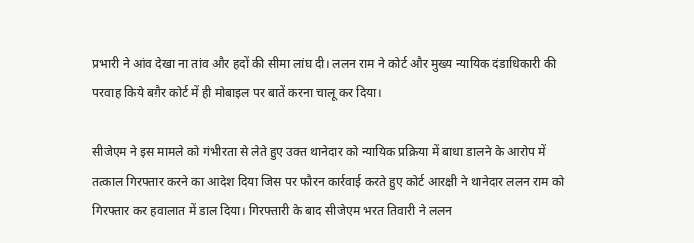प्रभारी ने आंव देखा ना तांव और हदों की सीमा लांघ दी। ललन राम ने कोर्ट और मुख्य न्यायिक दंडाधिकारी की परवाह किये बग़ैर कोर्ट में ही मोबाइल पर बातें करना चालू कर दिया।

सीजेएम ने इस मामले को गंभीरता से लेते हुए उक्त थानेदार को न्यायिक प्रक्रिया में बाधा डालने के आरोप में तत्काल गिरफ्तार करने का आदेश दिया जिस पर फौरन कार्रवाई करते हुए कोर्ट आरक्षी ने थानेदार ललन राम को गिरफ्तार कर हवालात में डाल दिया। गिरफ्तारी के बाद सीजेएम भरत तिवारी ने ललन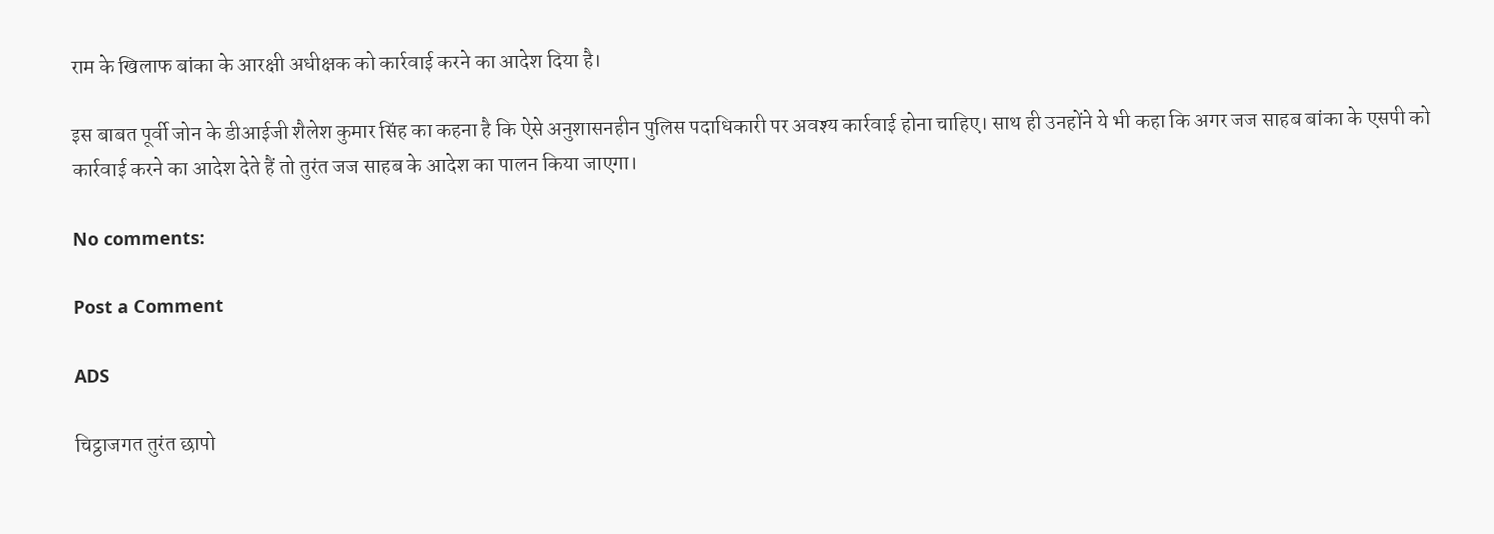राम के खिलाफ बांका के आरक्षी अधीक्षक को कार्रवाई करने का आदेश दिया है।

इस बाबत पूर्वी जोन के डीआईजी शैलेश कुमार सिंह का कहना है कि ऐसे अनुशासनहीन पुलिस पदाधिकारी पर अवश्य कार्रवाई होना चाहिए। साथ ही उनहोंने ये भी कहा कि अगर जज साहब बांका के एसपी को कार्रवाई करने का आदेश देते हैं तो तुरंत जज साहब के आदेश का पालन किया जाएगा।

No comments:

Post a Comment

ADS

चिट्ठाजगत तुरंत छापो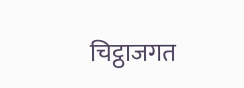चिट्ठाजगत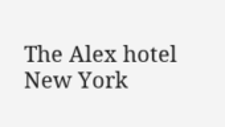The Alex hotel New York